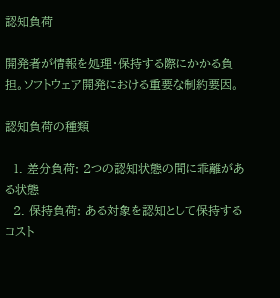認知負荷

開発者が情報を処理・保持する際にかかる負担。ソフトウェア開発における重要な制約要因。

認知負荷の種類

  1. 差分負荷: 2つの認知状態の間に乖離がある状態
  2. 保持負荷: ある対象を認知として保持するコスト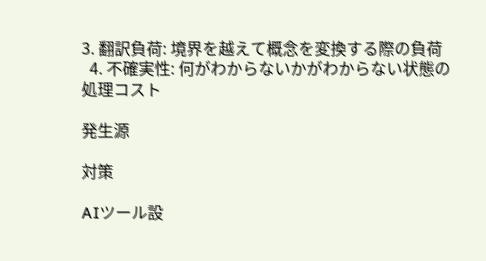3. 翻訳負荷: 境界を越えて概念を変換する際の負荷
  4. 不確実性: 何がわからないかがわからない状態の処理コスト

発生源

対策

AIツール設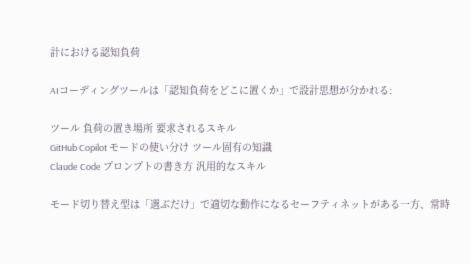計における認知負荷

AIコーディングツールは「認知負荷をどこに置くか」で設計思想が分かれる:

ツール 負荷の置き場所 要求されるスキル
GitHub Copilot モードの使い分け ツール固有の知識
Claude Code プロンプトの書き方 汎用的なスキル

モード切り替え型は「選ぶだけ」で適切な動作になるセーフティネットがある一方、常時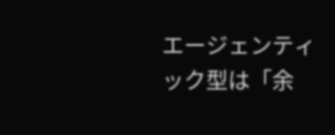エージェンティック型は「余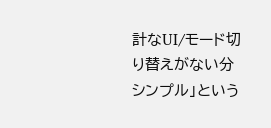計なUI/モード切り替えがない分シンプル」という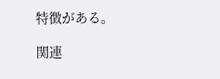特徴がある。

関連